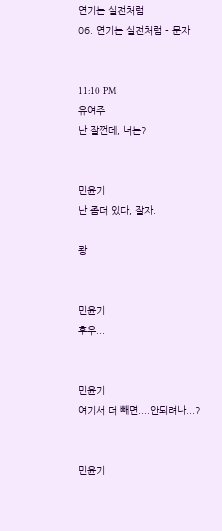연기는 실전처럼
06. 연기는 실전처럼 - 문자


11:10 PM
유여주
난 잘껀데, 너는?


민윤기
난 좀더 있다, 잘자.

쾅


민윤기
후우...


민윤기
여기서 더 빼면....안되려나...?


민윤기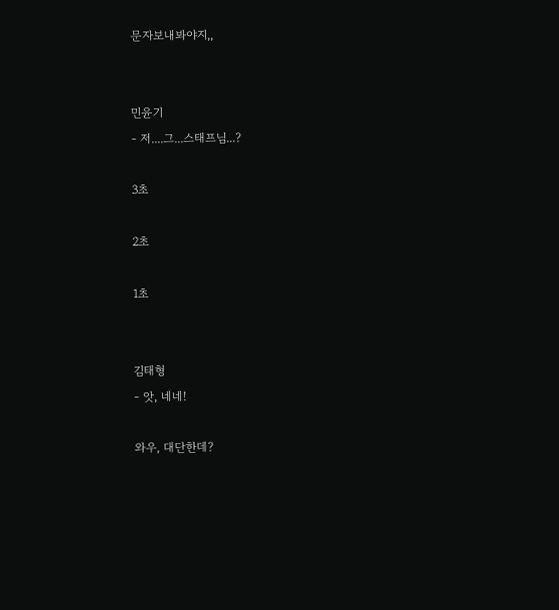문자보내봐야지,,


민윤기
- 저....그...스태프님...?

3초

2초

1초


김태형
- 앗, 네네!

와우, 대단한데?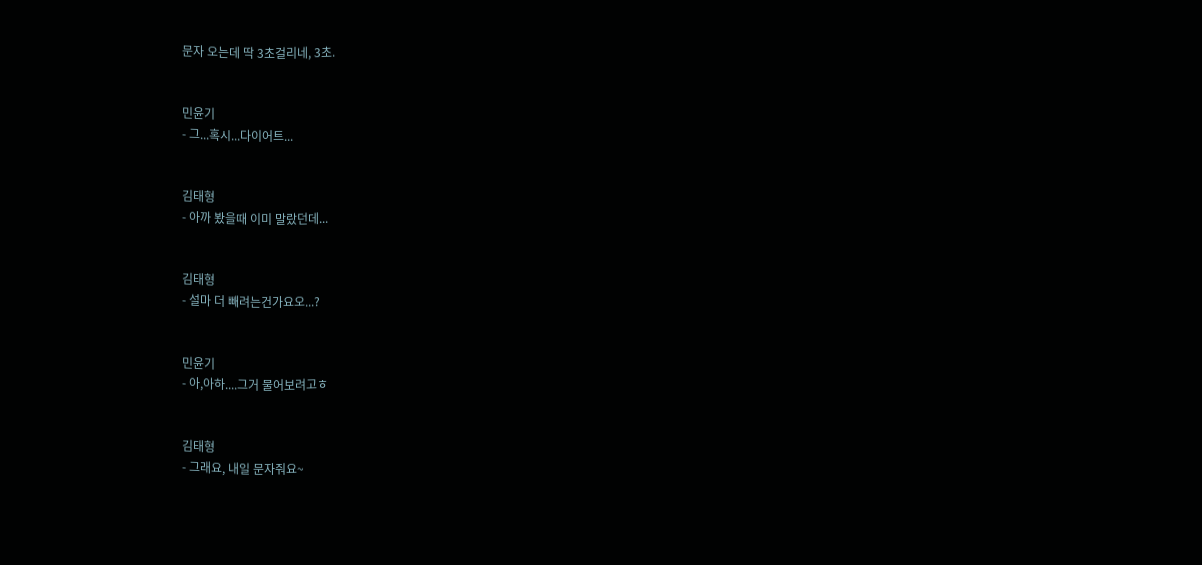문자 오는데 딱 3초걸리네, 3초.


민윤기
- 그...혹시...다이어트...


김태형
- 아까 봤을때 이미 말랐던데...


김태형
- 설마 더 빼려는건가요오...?


민윤기
- 아,아하....그거 물어보려고ㅎ


김태형
- 그래요, 내일 문자줘요~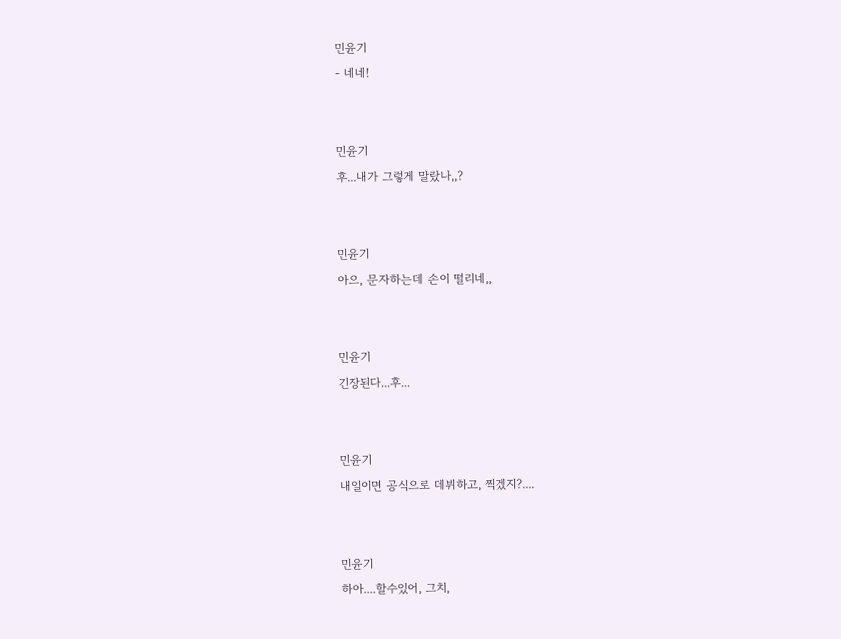민윤기
- 네네!


민윤기
후...내가 그렇게 말랐나,,?


민윤기
아으, 문자하는데 손이 떨리네,,


민윤기
긴장된다...후...


민윤기
내일이면 공식으로 데뷔하고, 찍겠지?....


민윤기
하아....할수있어, 그치,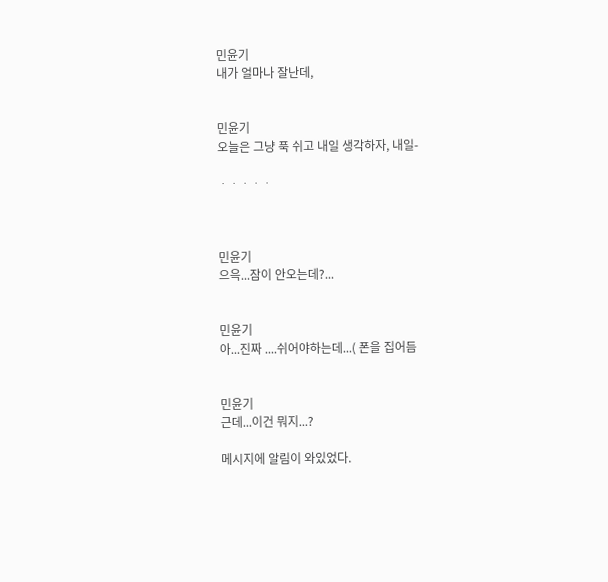민윤기
내가 얼마나 잘난데,


민윤기
오늘은 그냥 푹 쉬고 내일 생각하자, 내일-

ᆞᆞᆞᆞᆞ



민윤기
으윽...잠이 안오는데?...


민윤기
아...진짜 ....쉬어야하는데...( 폰을 집어듬


민윤기
근데...이건 뭐지...?

메시지에 알림이 와있었다.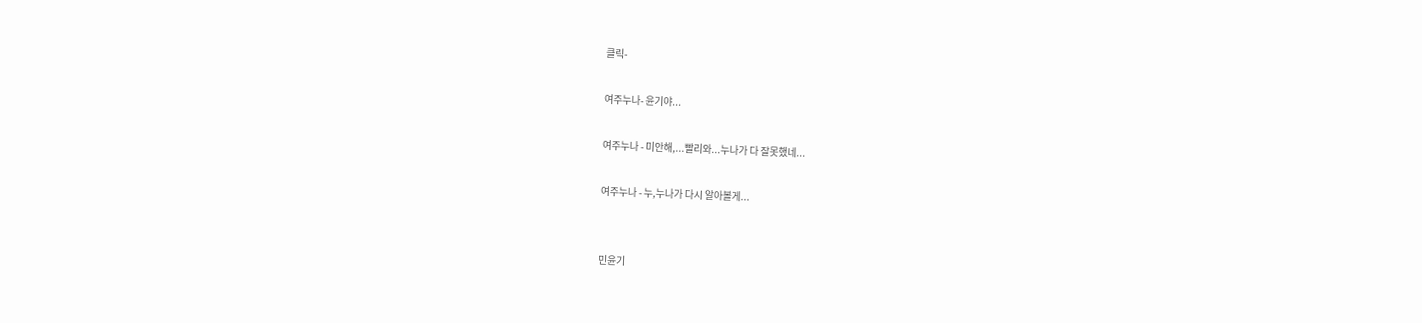클릭-

여주누나- 윤기야...

여주누나 - 미안해,...빨리와...누나가 다 잘못했네...

여주누나 - 누,누나가 다시 알아볼게...


민윤기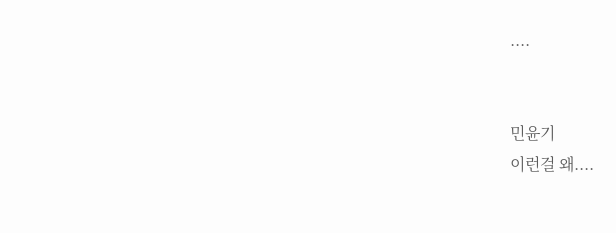....


민윤기
이런걸 왜....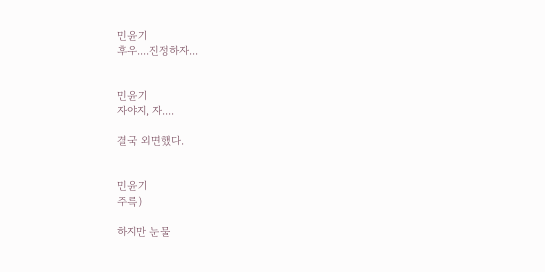민윤기
후우....진정하자...


민윤기
자야지, 자....

결국 외면했다.


민윤기
주륵)

하지만 눈물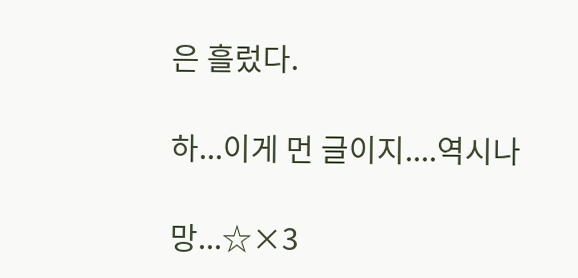은 흘렀다.

하...이게 먼 글이지....역시나

망...☆×3